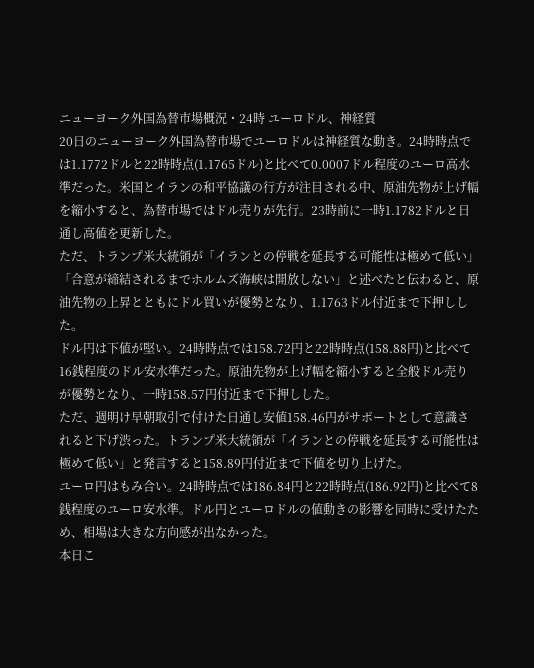ニューヨーク外国為替市場概況・24時 ユーロドル、神経質
20日のニューヨーク外国為替市場でユーロドルは神経質な動き。24時時点では1.1772ドルと22時時点(1.1765ドル)と比べて0.0007ドル程度のユーロ高水準だった。米国とイランの和平協議の行方が注目される中、原油先物が上げ幅を縮小すると、為替市場ではドル売りが先行。23時前に一時1.1782ドルと日通し高値を更新した。
ただ、トランプ米大統領が「イランとの停戦を延長する可能性は極めて低い」「合意が締結されるまでホルムズ海峡は開放しない」と述べたと伝わると、原油先物の上昇とともにドル買いが優勢となり、1.1763ドル付近まで下押しした。
ドル円は下値が堅い。24時時点では158.72円と22時時点(158.88円)と比べて16銭程度のドル安水準だった。原油先物が上げ幅を縮小すると全般ドル売りが優勢となり、一時158.57円付近まで下押しした。
ただ、週明け早朝取引で付けた日通し安値158.46円がサポートとして意識されると下げ渋った。トランプ米大統領が「イランとの停戦を延長する可能性は極めて低い」と発言すると158.89円付近まで下値を切り上げた。
ユーロ円はもみ合い。24時時点では186.84円と22時時点(186.92円)と比べて8銭程度のユーロ安水準。ドル円とユーロドルの値動きの影響を同時に受けたため、相場は大きな方向感が出なかった。
本日こ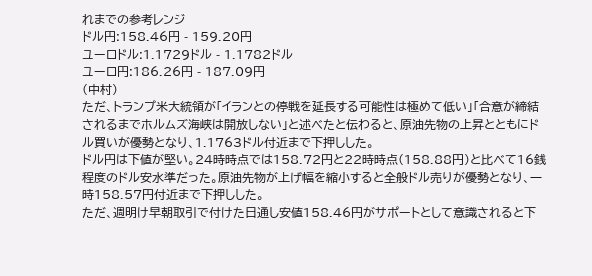れまでの参考レンジ
ドル円:158.46円 - 159.20円
ユーロドル:1.1729ドル - 1.1782ドル
ユーロ円:186.26円 - 187.09円
(中村)
ただ、トランプ米大統領が「イランとの停戦を延長する可能性は極めて低い」「合意が締結されるまでホルムズ海峡は開放しない」と述べたと伝わると、原油先物の上昇とともにドル買いが優勢となり、1.1763ドル付近まで下押しした。
ドル円は下値が堅い。24時時点では158.72円と22時時点(158.88円)と比べて16銭程度のドル安水準だった。原油先物が上げ幅を縮小すると全般ドル売りが優勢となり、一時158.57円付近まで下押しした。
ただ、週明け早朝取引で付けた日通し安値158.46円がサポートとして意識されると下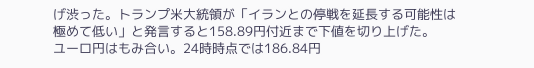げ渋った。トランプ米大統領が「イランとの停戦を延長する可能性は極めて低い」と発言すると158.89円付近まで下値を切り上げた。
ユーロ円はもみ合い。24時時点では186.84円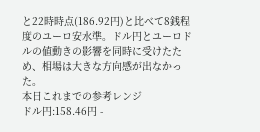と22時時点(186.92円)と比べて8銭程度のユーロ安水準。ドル円とユーロドルの値動きの影響を同時に受けたため、相場は大きな方向感が出なかった。
本日これまでの参考レンジ
ドル円:158.46円 -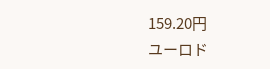159.20円
ユーロド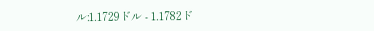ル:1.1729ドル - 1.1782ド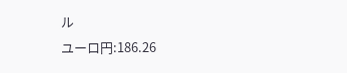ル
ユーロ円:186.26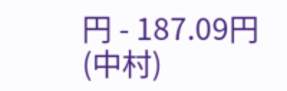円 - 187.09円
(中村)